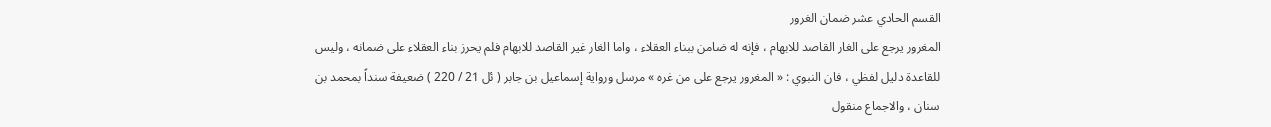القسم الحادي عشر ضمان الغرور
المغرور يرجع على الغار القاصد للابهام ، فإنه له ضامن ببناء العقلاء ، واما الغار غير القاصد للابهام فلم يحرز بناء العقلاء على ضمانه ، وليس للقاعدة دليل لفظي ، فان النبوي : « المغرور يرجع على من غره » مرسل ورواية إسماعيل بن جابر ( ئل 21 / 220 ) ضعيفة سنداً بمحمد بن سنان ، والاجماع منقول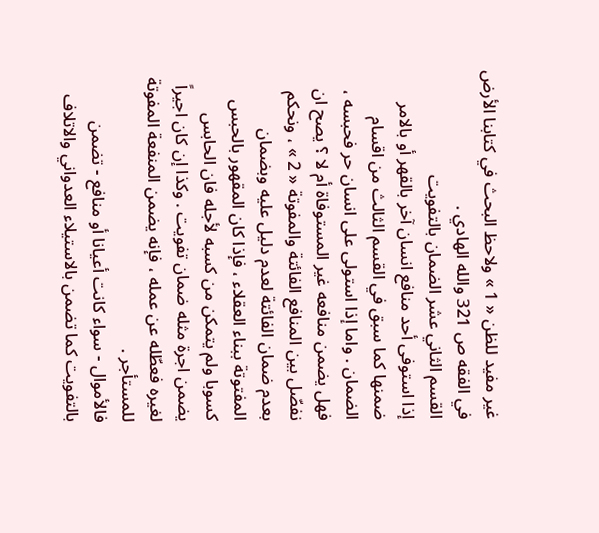غير مفيد للظن « 1 » ولاحظ البحث في كتابنا الأرض في الفقه ص 321 والله الهادي .
القسم الثاني عشر الضمان بالتفويت
إذا استوفى أحد منافع انسان آخر بالقهر أو بالامر ضمنها كما سبق في القسم الثالث من اقسام الضمان . واما إذا استولى على انسان حر فحبسه ، فهل يضمن منافعه غير المستوفاة أم لا ؟ يصح ان نفصّل بين المنافع الفائتة والمفوتة « 2 » ، ونحكم بعدم ضمان الفائتة لعدم دليل عليه وبضمان المفتوتة ببناء العقلاء ، فإذا كان المقهور بالحبس كسوبا ولم يتمكن من كسبه لأجله فان الحابس يضمن اجرة مثله ضمان تفويت . وكذا إن كان اجيراً لغيره فعطّله عن عمله ، فإنه يضمن المنفعة المفوتة للمستأجر .
فالأموال - سواء كانت أعيانا أو منافع - تضمن بالتفويت كما تضمن بالاستيلاء العدواني والاتلاف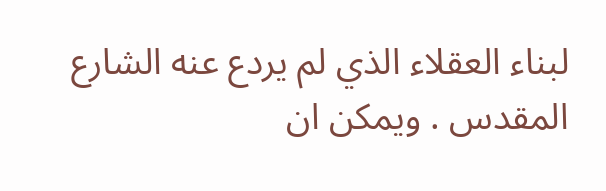لبناء العقلاء الذي لم يردع عنه الشارع المقدس . ويمكن ان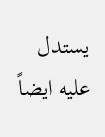يستدل عليه ايضاً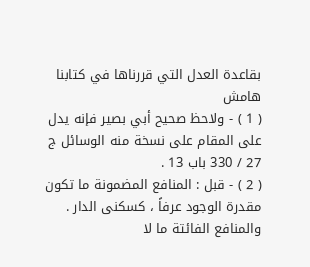بقاعدة العدل التي قررناها في كتابنا
هامش
( 1 ) - ولاحظ صحيح أبي بصير فإنه يدل على المقام على نسخة منه الوسائل ج 27 / 330 باب 13 .
( 2 ) - قبل : المنافع المضمونة ما تكون مقدرة الوجود عرفاً ، كسكنى الدار . والمنافع الفائتة ما لا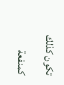تكون كذلك كمنفعة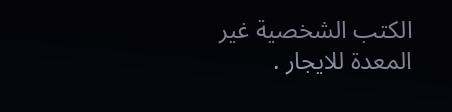الكتب الشخصية غير المعدة للايجار .